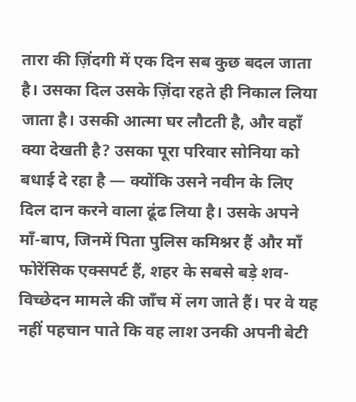तारा की ज़िंदगी में एक दिन सब कुछ बदल जाता है। उसका दिल उसके ज़िंदा रहते ही निकाल लिया जाता है। उसकी आत्मा घर लौटती है, और वहाँ क्या देखती है? उसका पूरा परिवार सोनिया को बधाई दे रहा है — क्योंकि उसने नवीन के लिए दिल दान करने वाला ढूंढ लिया है। उसके अपने माँ-बाप, जिनमें पिता पुलिस कमिश्नर हैं और माँ फोरेंसिक एक्सपर्ट हैं, शहर के सबसे बड़े शव-विच्छेदन मामले की जाँच में लग जाते हैं। पर वे यह नहीं पहचान पाते कि वह लाश उनकी अपनी बेटी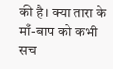की है। क्या तारा के माँ-बाप को कभी सच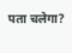पता चलेगा?